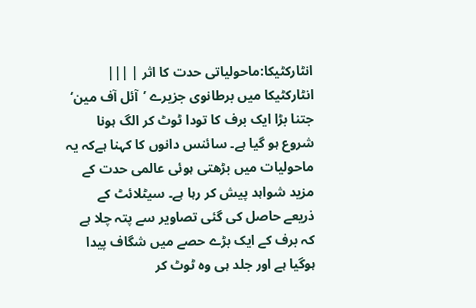انٹارکٹیکا:ماحولیاتی حدت کا اثر | |||
انٹارکٹیکا میں برطانوی جزیرے ’آئل آف مین‘ جتنا بڑا ایک برف کا تودا ٹوٹ کر الگ ہونا شروع ہو گیا ہے۔ سائنس دانوں کا کہنا ہےکہ یہ ماحولیات میں بڑھتی ہوئی عالمی حدت کے مزید شواہد پیش کر رہا ہے۔ سیٹلائٹ کے ذریعے حاصل کی گئی تصاویر سے پتہ چلا ہے کہ برف کے ایک بڑے حصے میں شگاف پیدا ہوگیا ہے اور جلد ہی وہ ٹوٹ کر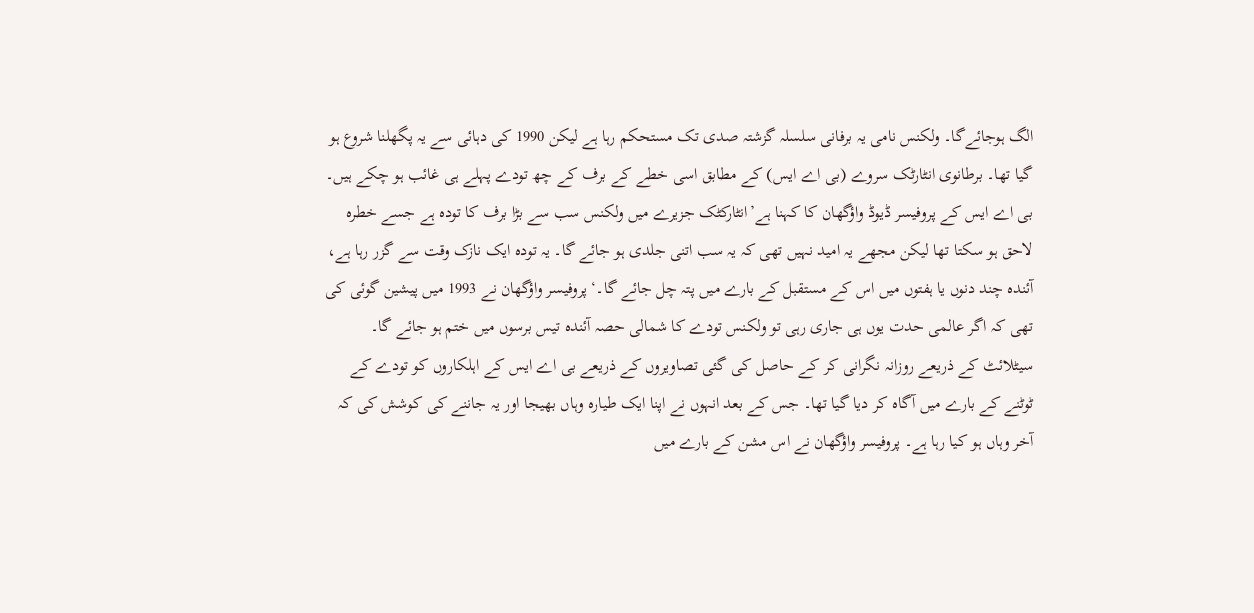الگ ہوجائےگا۔ ولکنس نامی یہ برفانی سلسلہ گزشتہ صدی تک مستحکم رہا ہے لیکن 1990 کی دہائی سے یہ پگھلنا شروع ہو گیا تھا۔ برطانوی انٹارٹک سروے (بی اے ایس) کے مطابق اسی خطے کے برف کے چھ تودے پہلے ہی غائب ہو چکے ہیں۔ بی اے ایس کے پروفیسر ڈیوڈ واؤگھان کا کہنا ہے’انٹارکٹک جزیرے میں ولکنس سب سے بڑا برف کا تودہ ہے جسے خطرہ لاحق ہو سکتا تھا لیکن مجھے یہ امید نہیں تھی کہ یہ سب اتنی جلدی ہو جائے گا۔ یہ تودہ ایک نازک وقت سے گزر رہا ہے، آئندہ چند دنوں یا ہفتوں میں اس کے مستقبل کے بارے میں پتہ چل جائے گا۔‘ پروفیسر واؤگھان نے 1993 میں پیشین گوئی کی تھی کہ اگر عالمی حدت یوں ہی جاری رہی تو ولکنس تودے کا شمالی حصہ آئندہ تیس برسوں میں ختم ہو جائے گا۔ سیٹلائٹ کے ذریعے روزانہ نگرانی کر کے حاصل کی گئی تصاویروں کے ذریعے بی اے ایس کے اہلکاروں کو تودے کے ٹوٹنے کے بارے میں آگاہ کر دیا گیا تھا۔ جس کے بعد انہوں نے اپنا ایک طیارہ وہاں بھیجا اور یہ جاننے کی کوشش کی کہ آخر وہاں ہو کیا رہا ہے۔ پروفیسر واؤگھان نے اس مشن کے بارے میں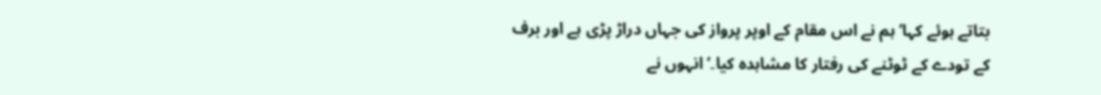بتاتے ہوئے کہا’ ہم نے اس مقام کے اوپر پرواز کی جہاں دراڑ پڑی ہے اور برف کے تودے کے ٹوٹنے کی رفتار کا مشاہدہ کیا۔‘ انہوں نے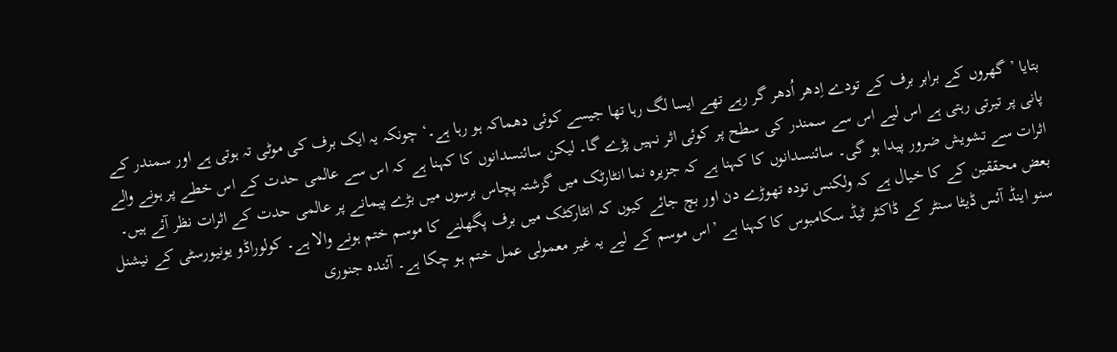بتایا ’ گھروں کے برابر برف کے تودے اِدھر اُدھر گر رہے تھے ایسا لگ رہا تھا جیسے کوئی دھماکہ ہو رہا ہے۔‘ چونکہ یہ ایک برف کی موٹی تہ ہوتی ہے اور سمندر کے پانی پر تیرتی رہتی ہے اس لیے اس سے سمندر کی سطح پر کوئی اثر نہيں پڑے گا۔ لیکن سائنسدانوں کا کہنا ہے کہ اس سے عالمی حدت کے اس خطے پر ہونے والے اثرات سے تشویش ضرور پیدا ہو گی۔ سائنسدانوں کا کہنا ہے کہ جزیرہ نما انٹارٹک میں گزشتہ پچاس برسوں میں بڑے پیمانے پر عالمی حدت کے اثرات نظر آئے ہیں۔ بعض محققین کے کا خیال ہے کہ ولکنس تودہ تھوڑے دن اور بچ جائے کیوں کہ انٹارکٹک میں برف پگھلنے کا موسم ختم ہونے والا ہے۔ کولوراڈو یونیورسٹی کے نیشنل سنو اینڈ آئس ڈیٹا سنٹر کے ڈاکٹر ٹیڈ سکامبوس کا کہنا ہے ’اس موسم کے لیے یہ غیر معمولی عمل ختم ہو چکا ہے۔ آئندہ جنوری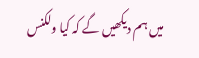میں ہم دیکھیں گے کہ کیا ولکنس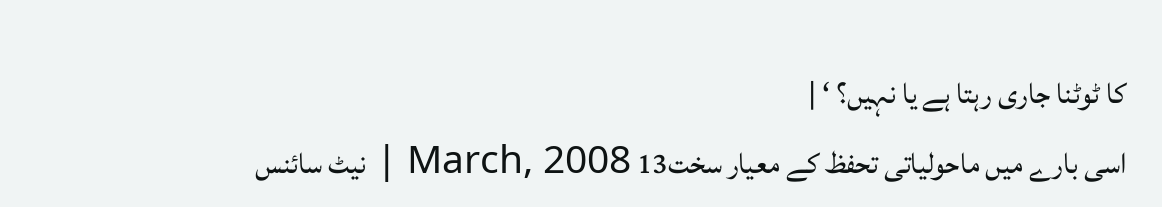کا ٹوٹنا جاری رہتا ہے یا نہیں؟ ‘ |
اسی بارے میں ماحولیاتی تحفظ کے معیار سخت13 March, 2008 | نیٹ سائنس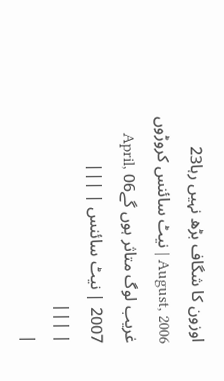اوزون کا شگاف بڑھ نہیں رہا23 August, 2006 | نیٹ سائنس کروڑوں غریب لوگ متاثر ہوں گے06 April, 2007 | نیٹ سائنس | |||
| |||
|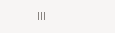|||